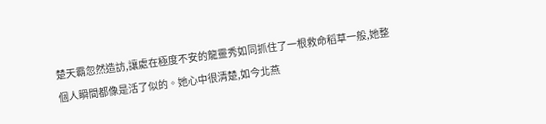楚天霸忽然造訪,讓處在極度不安的龍靈秀如同抓住了一根救命稻草一般,她整個人瞬間都像是活了似的。她心中很清楚,如今北燕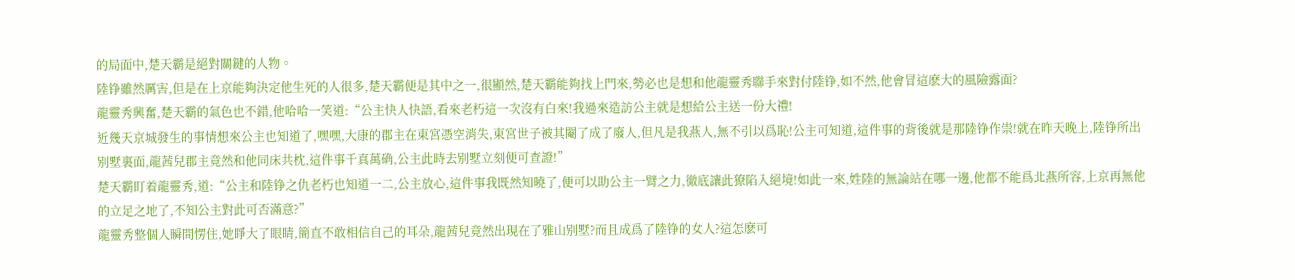的局面中,楚天霸是絕對關鍵的人物。
陸铮雖然厲害,但是在上京能夠決定他生死的人很多,楚天霸便是其中之一,很顯然,楚天霸能夠找上門來,勢必也是想和他龍靈秀聯手來對付陸铮,如不然,他會冒這麽大的風險露面?
龍靈秀興奮,楚天霸的氣色也不錯,他哈哈一笑道:“公主快人快語,看來老朽這一次沒有白來!我過來造訪公主就是想給公主送一份大禮!
近幾天京城發生的事情想來公主也知道了,嘿嘿,大康的郡主在東宮憑空消失,東宮世子被其閹了成了廢人,但凡是我燕人,無不引以爲恥!公主可知道,這件事的背後就是那陸铮作祟!就在昨天晚上,陸铮所出别墅裏面,龍茜兒郡主竟然和他同床共枕,這件事千真萬确,公主此時去别墅立刻便可查證!”
楚天霸盯着龍靈秀,道:“公主和陸铮之仇老朽也知道一二,公主放心,這件事我既然知曉了,便可以助公主一臂之力,徹底讓此獠陷入絕境!如此一來,姓陸的無論站在哪一邊,他都不能爲北燕所容,上京再無他的立足之地了,不知公主對此可否滿意?”
龍靈秀整個人瞬間愣住,她睜大了眼睛,簡直不敢相信自己的耳朵,龍茜兒竟然出現在了雅山别墅?而且成爲了陸铮的女人?這怎麽可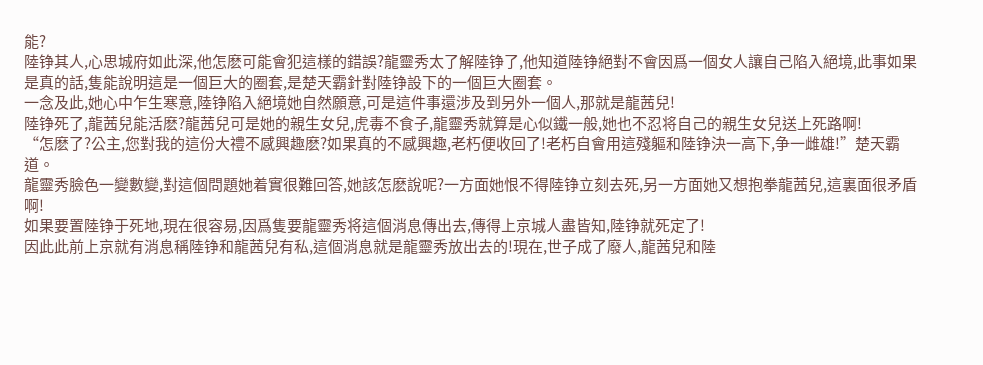能?
陸铮其人,心思城府如此深,他怎麽可能會犯這樣的錯誤?龍靈秀太了解陸铮了,他知道陸铮絕對不會因爲一個女人讓自己陷入絕境,此事如果是真的話,隻能說明這是一個巨大的圈套,是楚天霸針對陸铮設下的一個巨大圈套。
一念及此,她心中乍生寒意,陸铮陷入絕境她自然願意,可是這件事還涉及到另外一個人,那就是龍茜兒!
陸铮死了,龍茜兒能活麽?龍茜兒可是她的親生女兒,虎毒不食子,龍靈秀就算是心似鐵一般,她也不忍将自己的親生女兒送上死路啊!
“怎麽了?公主,您對我的這份大禮不感興趣麽?如果真的不感興趣,老朽便收回了!老朽自會用這殘軀和陸铮決一高下,争一雌雄!”楚天霸道。
龍靈秀臉色一變數變,對這個問題她着實很難回答,她該怎麽說呢?一方面她恨不得陸铮立刻去死,另一方面她又想抱拳龍茜兒,這裏面很矛盾啊!
如果要置陸铮于死地,現在很容易,因爲隻要龍靈秀将這個消息傳出去,傳得上京城人盡皆知,陸铮就死定了!
因此此前上京就有消息稱陸铮和龍茜兒有私,這個消息就是龍靈秀放出去的!現在,世子成了廢人,龍茜兒和陸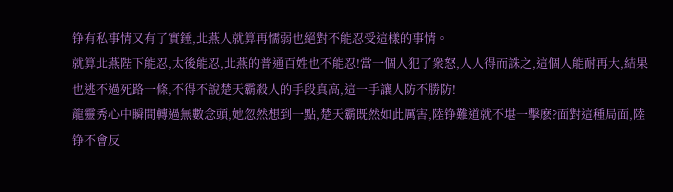铮有私事情又有了實錘,北燕人就算再懦弱也絕對不能忍受這樣的事情。
就算北燕陛下能忍,太後能忍,北燕的普通百姓也不能忍!當一個人犯了衆怒,人人得而誅之,這個人能耐再大,結果也逃不過死路一條,不得不說楚天霸殺人的手段真高,這一手讓人防不勝防!
龍靈秀心中瞬間轉過無數念頭,她忽然想到一點,楚天霸既然如此厲害,陸铮難道就不堪一擊麽?面對這種局面,陸铮不會反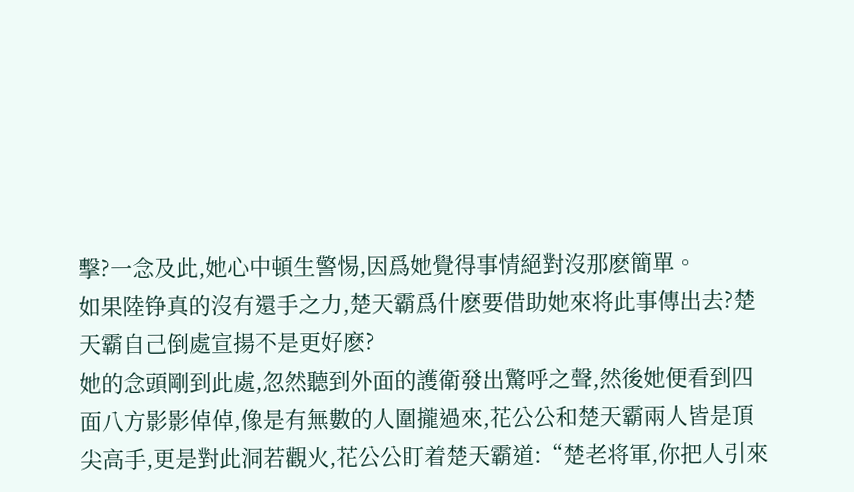擊?一念及此,她心中頓生警惕,因爲她覺得事情絕對沒那麽簡單。
如果陸铮真的沒有還手之力,楚天霸爲什麽要借助她來将此事傳出去?楚天霸自己倒處宣揚不是更好麽?
她的念頭剛到此處,忽然聽到外面的護衛發出驚呼之聲,然後她便看到四面八方影影倬倬,像是有無數的人圍攏過來,花公公和楚天霸兩人皆是頂尖高手,更是對此洞若觀火,花公公盯着楚天霸道:“楚老将軍,你把人引來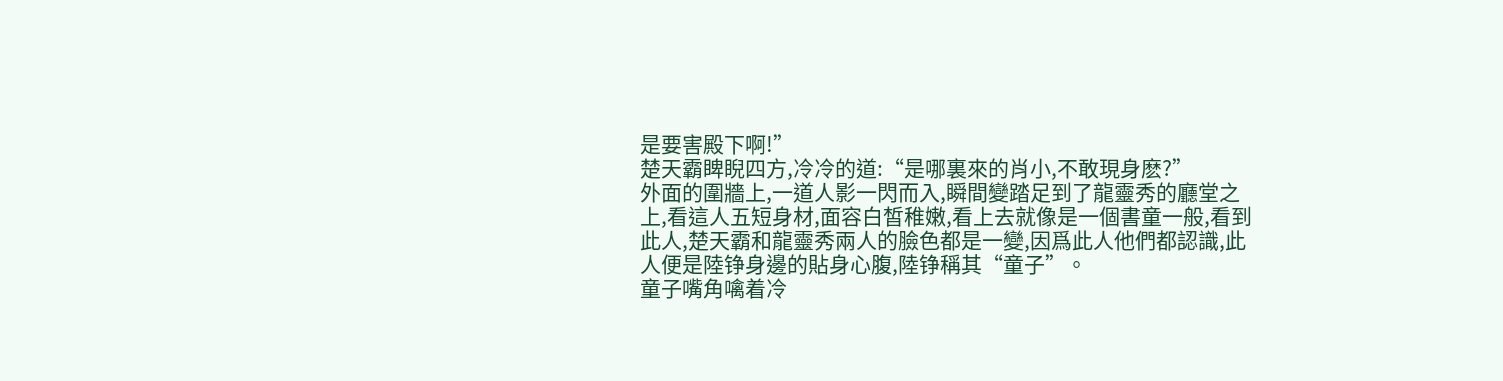是要害殿下啊!”
楚天霸睥睨四方,冷冷的道:“是哪裏來的肖小,不敢現身麽?”
外面的圍牆上,一道人影一閃而入,瞬間變踏足到了龍靈秀的廳堂之上,看這人五短身材,面容白皙稚嫩,看上去就像是一個書童一般,看到此人,楚天霸和龍靈秀兩人的臉色都是一變,因爲此人他們都認識,此人便是陸铮身邊的貼身心腹,陸铮稱其“童子”。
童子嘴角噙着冷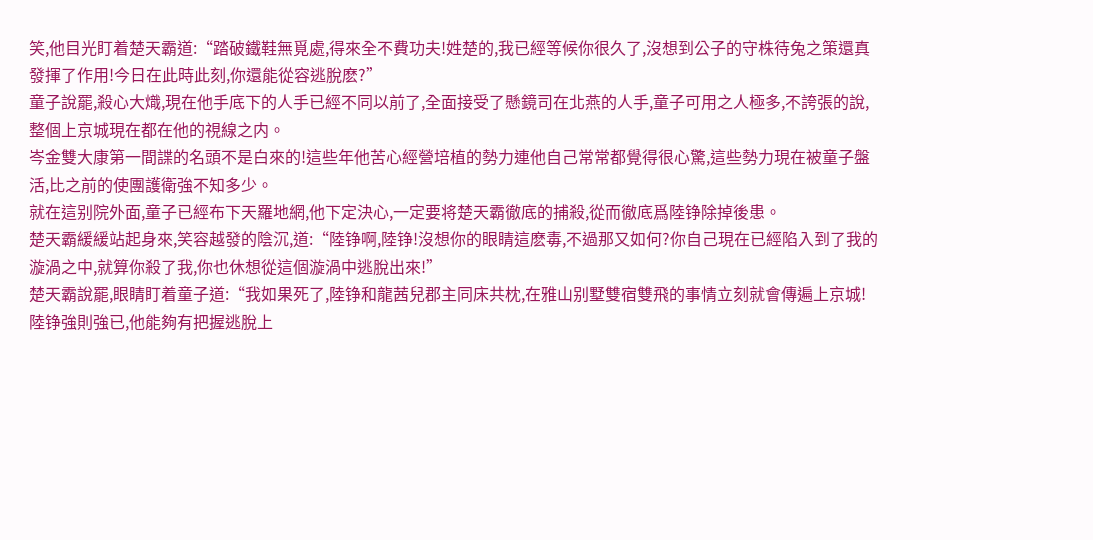笑,他目光盯着楚天霸道:“踏破鐵鞋無覓處,得來全不費功夫!姓楚的,我已經等候你很久了,沒想到公子的守株待兔之策還真發揮了作用!今日在此時此刻,你還能從容逃脫麽?”
童子說罷,殺心大熾,現在他手底下的人手已經不同以前了,全面接受了懸鏡司在北燕的人手,童子可用之人極多,不誇張的說,整個上京城現在都在他的視線之内。
岑金雙大康第一間諜的名頭不是白來的!這些年他苦心經營培植的勢力連他自己常常都覺得很心驚,這些勢力現在被童子盤活,比之前的使團護衛強不知多少。
就在這别院外面,童子已經布下天羅地網,他下定決心,一定要将楚天霸徹底的捕殺,從而徹底爲陸铮除掉後患。
楚天霸緩緩站起身來,笑容越發的陰沉,道:“陸铮啊,陸铮!沒想你的眼睛這麽毒,不過那又如何?你自己現在已經陷入到了我的漩渦之中,就算你殺了我,你也休想從這個漩渦中逃脫出來!”
楚天霸說罷,眼睛盯着童子道:“我如果死了,陸铮和龍茜兒郡主同床共枕,在雅山别墅雙宿雙飛的事情立刻就會傳遍上京城!
陸铮強則強已,他能夠有把握逃脫上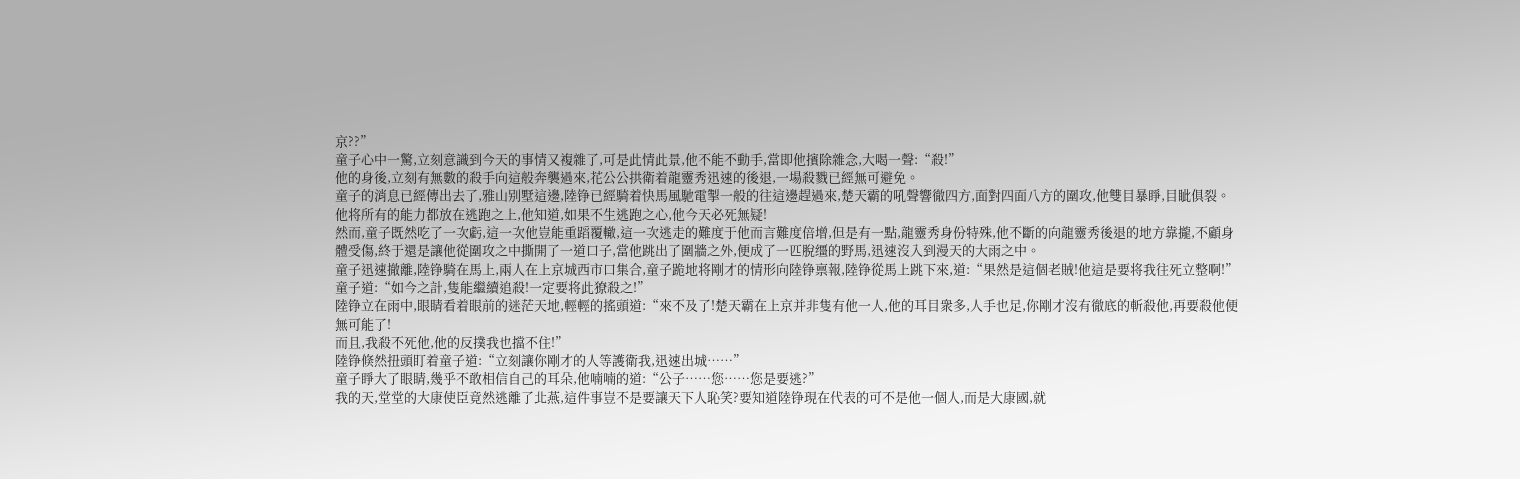京??”
童子心中一驚,立刻意識到今天的事情又複雜了,可是此情此景,他不能不動手,當即他擯除雜念,大喝一聲:“殺!”
他的身後,立刻有無數的殺手向這般奔襲過來,花公公拱衛着龍靈秀迅速的後退,一場殺戮已經無可避免。
童子的消息已經傳出去了,雅山别墅這邊,陸铮已經騎着快馬風馳電掣一般的往這邊趕過來,楚天霸的吼聲響徹四方,面對四面八方的圍攻,他雙目暴睜,目眦俱裂。
他将所有的能力都放在逃跑之上,他知道,如果不生逃跑之心,他今天必死無疑!
然而,童子既然吃了一次虧,這一次他豈能重蹈覆轍,這一次逃走的難度于他而言難度倍增,但是有一點,龍靈秀身份特殊,他不斷的向龍靈秀後退的地方靠攏,不顧身體受傷,終于還是讓他從圍攻之中撕開了一道口子,當他跳出了圍牆之外,便成了一匹脫缰的野馬,迅速沒入到漫天的大雨之中。
童子迅速撤離,陸铮騎在馬上,兩人在上京城西市口集合,童子跪地将剛才的情形向陸铮禀報,陸铮從馬上跳下來,道:“果然是這個老賊!他這是要将我往死立整啊!”
童子道:“如今之計,隻能繼續追殺!一定要将此獠殺之!”
陸铮立在雨中,眼睛看着眼前的迷茫天地,輕輕的搖頭道:“來不及了!楚天霸在上京并非隻有他一人,他的耳目衆多,人手也足,你剛才沒有徹底的斬殺他,再要殺他便無可能了!
而且,我殺不死他,他的反撲我也擋不住!”
陸铮倏然扭頭盯着童子道:“立刻讓你剛才的人等護衛我,迅速出城……”
童子睜大了眼睛,幾乎不敢相信自己的耳朵,他喃喃的道:“公子……您……您是要逃?”
我的天,堂堂的大康使臣竟然逃離了北燕,這件事豈不是要讓天下人恥笑?要知道陸铮現在代表的可不是他一個人,而是大康國,就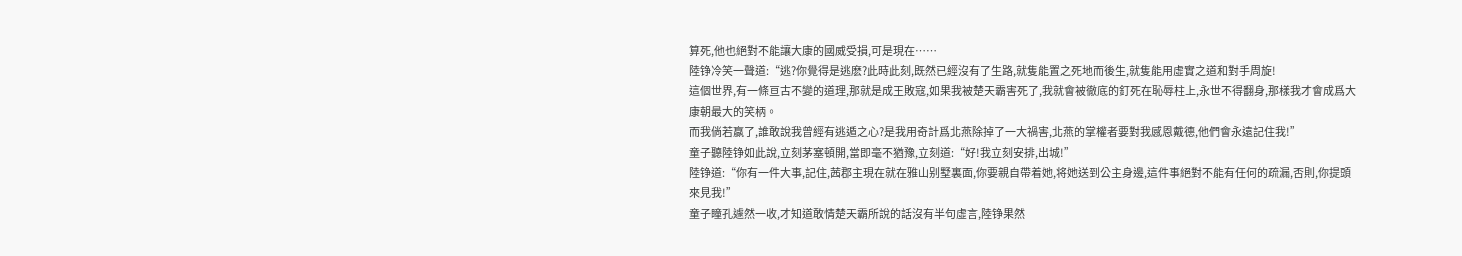算死,他也絕對不能讓大康的國威受損,可是現在……
陸铮冷笑一聲道:“逃?你覺得是逃麽?此時此刻,既然已經沒有了生路,就隻能置之死地而後生,就隻能用虛實之道和對手周旋!
這個世界,有一條亘古不變的道理,那就是成王敗寇,如果我被楚天霸害死了,我就會被徹底的釘死在恥辱柱上,永世不得翻身,那樣我才會成爲大康朝最大的笑柄。
而我倘若赢了,誰敢說我曾經有逃遁之心?是我用奇計爲北燕除掉了一大禍害,北燕的掌權者要對我感恩戴德,他們會永遠記住我!”
童子聽陸铮如此說,立刻茅塞頓開,當即毫不猶豫,立刻道:“好!我立刻安排,出城!”
陸铮道:“你有一件大事,記住,茜郡主現在就在雅山别墅裏面,你要親自帶着她,将她送到公主身邊,這件事絕對不能有任何的疏漏,否則,你提頭來見我!”
童子瞳孔遽然一收,才知道敢情楚天霸所說的話沒有半句虛言,陸铮果然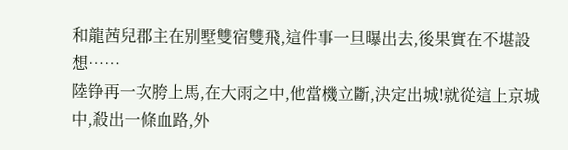和龍茜兒郡主在别墅雙宿雙飛,這件事一旦曝出去,後果實在不堪設想……
陸铮再一次胯上馬,在大雨之中,他當機立斷,決定出城!就從這上京城中,殺出一條血路,外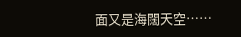面又是海闊天空……